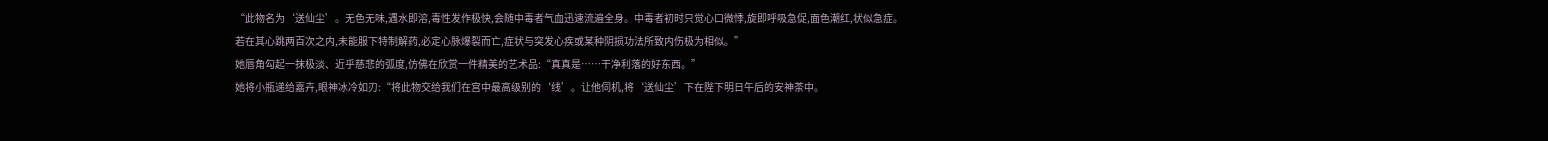“此物名为‘送仙尘’。无色无味,遇水即溶,毒性发作极快,会随中毒者气血迅速流遍全身。中毒者初时只觉心口微悸,旋即呼吸急促,面色潮红,状似急症。
若在其心跳两百次之内,未能服下特制解药,必定心脉爆裂而亡,症状与突发心疾或某种阴损功法所致内伤极为相似。”
她唇角勾起一抹极淡、近乎慈悲的弧度,仿佛在欣赏一件精美的艺术品:“真真是……干净利落的好东西。”
她将小瓶递给嘉卉,眼神冰冷如刃:“将此物交给我们在宫中最高级别的‘线’。让他伺机,将‘送仙尘’下在陛下明日午后的安神茶中。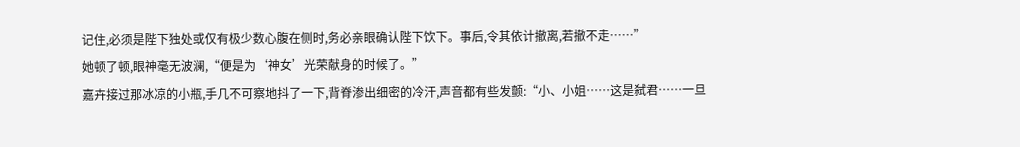记住,必须是陛下独处或仅有极少数心腹在侧时,务必亲眼确认陛下饮下。事后,令其依计撤离,若撤不走……”
她顿了顿,眼神毫无波澜,“便是为‘神女’光荣献身的时候了。”
嘉卉接过那冰凉的小瓶,手几不可察地抖了一下,背脊渗出细密的冷汗,声音都有些发颤:“小、小姐……这是弑君……一旦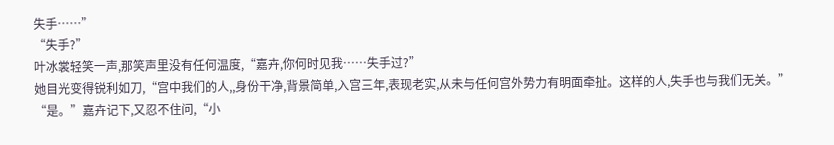失手……”
“失手?”
叶冰裳轻笑一声,那笑声里没有任何温度,“嘉卉,你何时见我……失手过?”
她目光变得锐利如刀,“宫中我们的人,,身份干净,背景简单,入宫三年,表现老实,从未与任何宫外势力有明面牵扯。这样的人,失手也与我们无关。”
“是。”嘉卉记下,又忍不住问,“小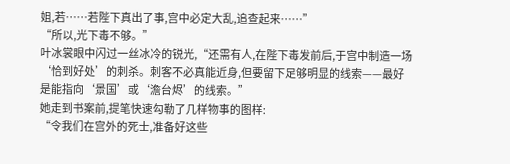姐,若……若陛下真出了事,宫中必定大乱,追查起来……”
“所以,光下毒不够。”
叶冰裳眼中闪过一丝冰冷的锐光,“还需有人,在陛下毒发前后,于宫中制造一场‘恰到好处’的刺杀。刺客不必真能近身,但要留下足够明显的线索——最好是能指向‘景国’或‘澹台烬’的线索。”
她走到书案前,提笔快速勾勒了几样物事的图样:
“令我们在宫外的死士,准备好这些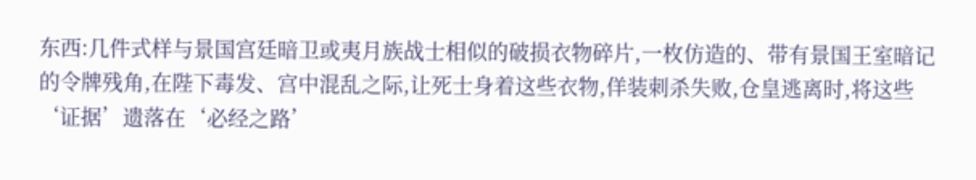东西:几件式样与景国宫廷暗卫或夷月族战士相似的破损衣物碎片,一枚仿造的、带有景国王室暗记的令牌残角,在陛下毒发、宫中混乱之际,让死士身着这些衣物,佯装刺杀失败,仓皇逃离时,将这些‘证据’遗落在‘必经之路’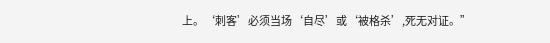上。‘刺客’必须当场‘自尽’或‘被格杀’,死无对证。”